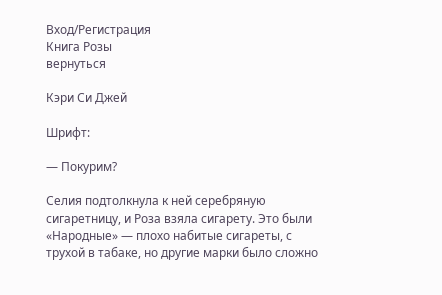Вход/Регистрация
Книга Розы
вернуться

Кэри Си Джей

Шрифт:

— Покурим?

Селия подтолкнула к ней серебряную сигаретницу, и Роза взяла сигарету. Это были «Народные» — плохо набитые сигареты, с трухой в табаке, но другие марки было сложно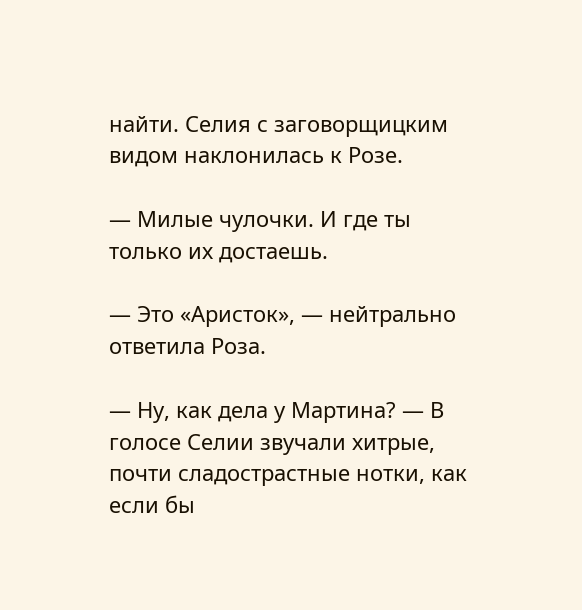найти. Селия с заговорщицким видом наклонилась к Розе.

— Милые чулочки. И где ты только их достаешь.

— Это «Аристок», — нейтрально ответила Роза.

— Ну, как дела у Мартина? — В голосе Селии звучали хитрые, почти сладострастные нотки, как если бы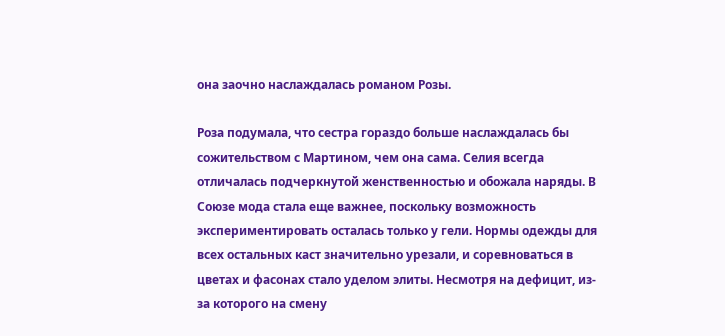она заочно наслаждалась романом Розы.

Роза подумала, что сестра гораздо больше наслаждалась бы сожительством с Мартином, чем она сама. Селия всегда отличалась подчеркнутой женственностью и обожала наряды. В Союзе мода стала еще важнее, поскольку возможность экспериментировать осталась только у гели. Нормы одежды для всех остальных каст значительно урезали, и соревноваться в цветах и фасонах стало уделом элиты. Несмотря на дефицит, из-за которого на смену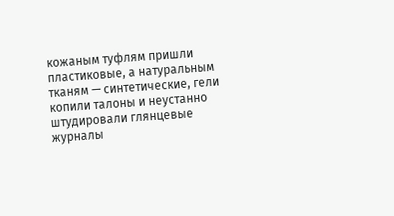кожаным туфлям пришли пластиковые, а натуральным тканям — синтетические, гели копили талоны и неустанно штудировали глянцевые журналы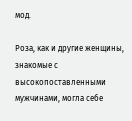мод.

Роза, как и другие женщины, знакомые с высокопоставленными мужчинами, могла себе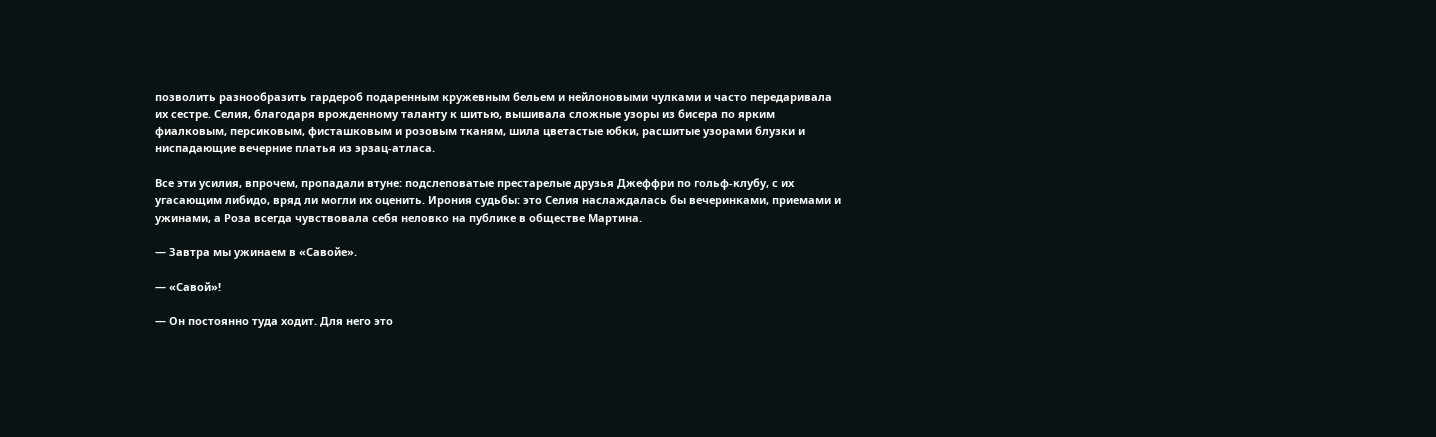позволить разнообразить гардероб подаренным кружевным бельем и нейлоновыми чулками и часто передаривала их сестре. Селия, благодаря врожденному таланту к шитью, вышивала сложные узоры из бисера по ярким фиалковым, персиковым, фисташковым и розовым тканям, шила цветастые юбки, расшитые узорами блузки и ниспадающие вечерние платья из эрзац-атласа.

Все эти усилия, впрочем, пропадали втуне: подслеповатые престарелые друзья Джеффри по гольф-клубу, с их угасающим либидо, вряд ли могли их оценить. Ирония судьбы: это Селия наслаждалась бы вечеринками, приемами и ужинами, а Роза всегда чувствовала себя неловко на публике в обществе Мартина.

— Завтра мы ужинаем в «Савойе».

— «Савой»!

— Он постоянно туда ходит. Для него это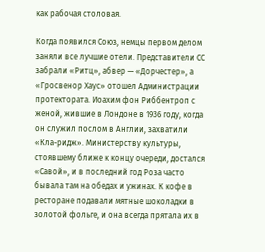как рабочая столовая.

Когда появился Союз, немцы первом делом заняли все лучшие отели. Представители СС забрали «Ритц», абвер — «Дорчестер», а «Гросвенор Хаус» отошел Администрации протектората. Иоахим фон Риббентроп с женой, жившие в Лондоне в 1936 году, когда он служил послом в Англии, захватили «Кла-ридж». Министерству культуры, стоявшему ближе к концу очереди, достался «Савой», и в последний год Роза часто бывала там на обедах и ужинах. К кофе в ресторане подавали мятные шоколадки в золотой фольге, и она всегда прятала их в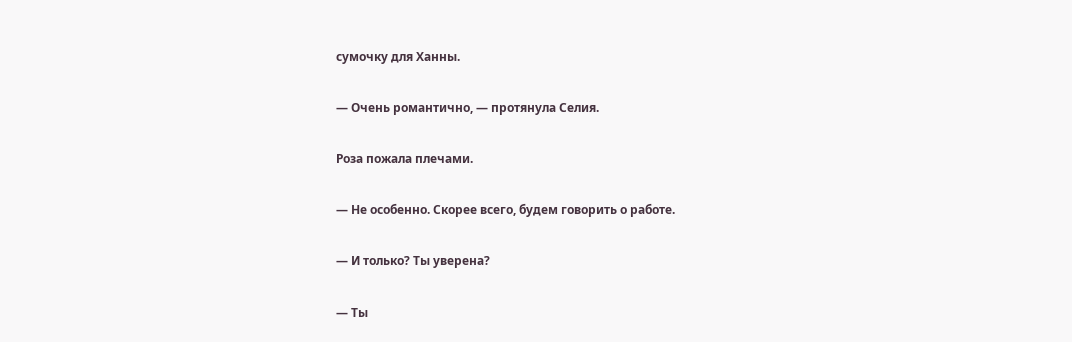сумочку для Ханны.

— Очень романтично, — протянула Селия.

Роза пожала плечами.

— Не особенно. Скорее всего, будем говорить о работе.

— И только? Ты уверена?

— Ты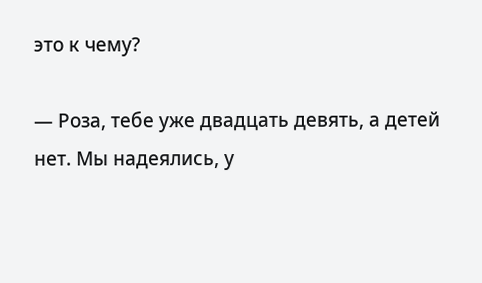это к чему?

— Роза, тебе уже двадцать девять, а детей нет. Мы надеялись, у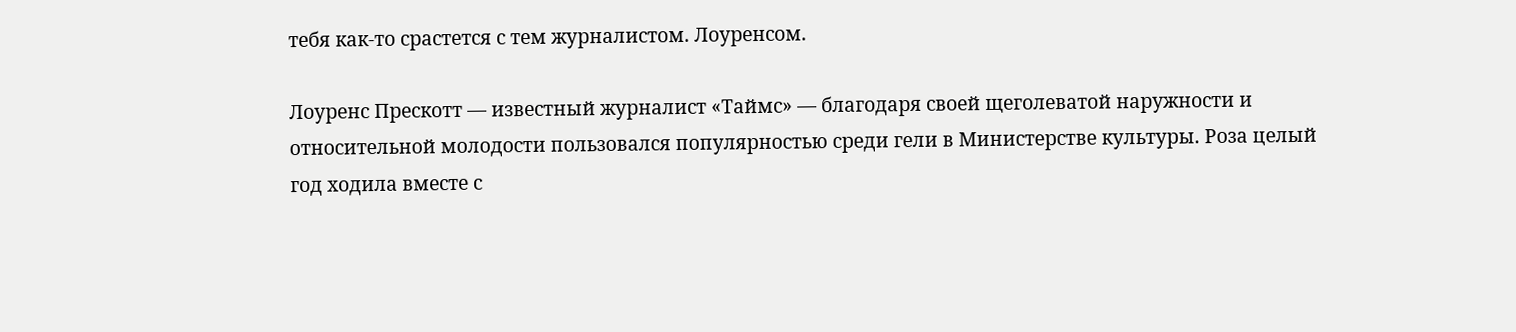тебя как-то срастется с тем журналистом. Лоуренсом.

Лоуренс Прескотт — известный журналист «Таймс» — благодаря своей щеголеватой наружности и относительной молодости пользовался популярностью среди гели в Министерстве культуры. Роза целый год ходила вместе с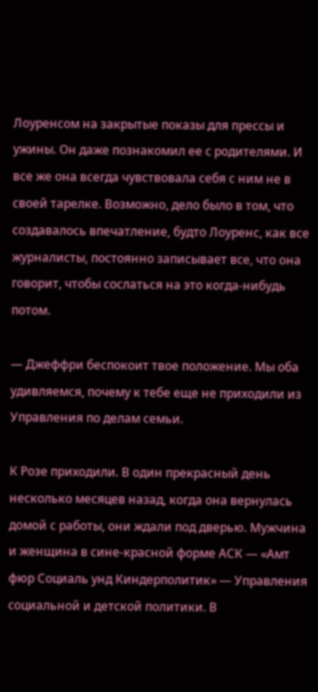Лоуренсом на закрытые показы для прессы и ужины. Он даже познакомил ее с родителями. И все же она всегда чувствовала себя с ним не в своей тарелке. Возможно, дело было в том, что создавалось впечатление, будто Лоуренс, как все журналисты, постоянно записывает все, что она говорит, чтобы сослаться на это когда-нибудь потом.

— Джеффри беспокоит твое положение. Мы оба удивляемся, почему к тебе еще не приходили из Управления по делам семьи.

К Розе приходили. В один прекрасный день несколько месяцев назад, когда она вернулась домой с работы, они ждали под дверью. Мужчина и женщина в сине-красной форме АСК — «Амт фюр Социаль унд Киндерполитик» — Управления социальной и детской политики. В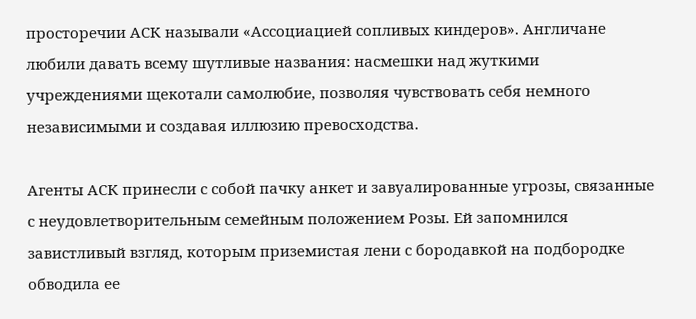просторечии АСК называли «Ассоциацией сопливых киндеров». Англичане любили давать всему шутливые названия: насмешки над жуткими учреждениями щекотали самолюбие, позволяя чувствовать себя немного независимыми и создавая иллюзию превосходства.

Агенты АСК принесли с собой пачку анкет и завуалированные угрозы, связанные с неудовлетворительным семейным положением Розы. Ей запомнился завистливый взгляд, которым приземистая лени с бородавкой на подбородке обводила ее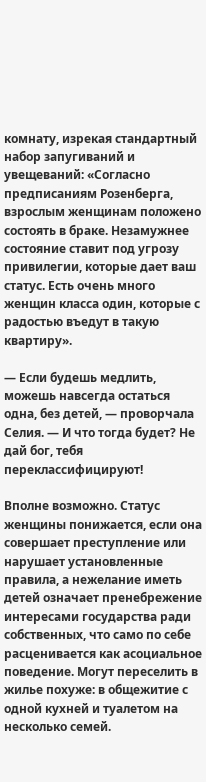комнату, изрекая стандартный набор запугиваний и увещеваний: «Согласно предписаниям Розенберга, взрослым женщинам положено состоять в браке. Незамужнее состояние ставит под угрозу привилегии, которые дает ваш статус. Есть очень много женщин класса один, которые с радостью въедут в такую квартиру».

— Если будешь медлить, можешь навсегда остаться одна, без детей, — проворчала Селия. — И что тогда будет? Не дай бог, тебя переклассифицируют!

Вполне возможно. Статус женщины понижается, если она совершает преступление или нарушает установленные правила, а нежелание иметь детей означает пренебрежение интересами государства ради собственных, что само по себе расценивается как асоциальное поведение. Могут переселить в жилье похуже: в общежитие с одной кухней и туалетом на несколько семей.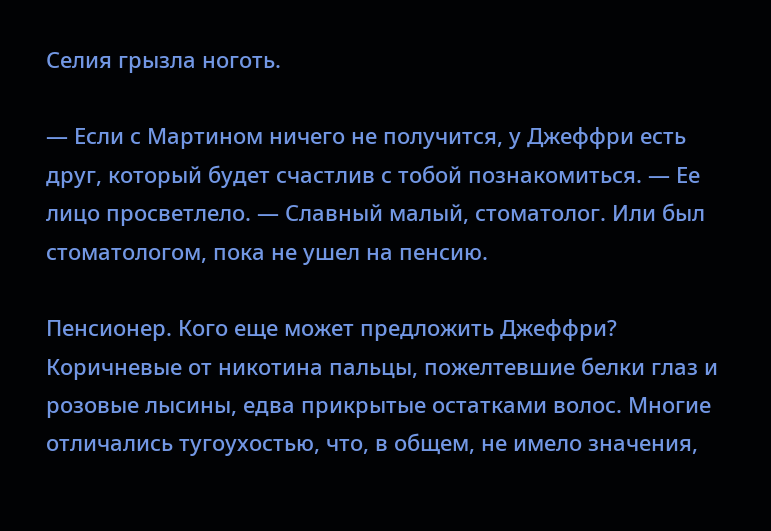Селия грызла ноготь.

— Если с Мартином ничего не получится, у Джеффри есть друг, который будет счастлив с тобой познакомиться. — Ее лицо просветлело. — Славный малый, стоматолог. Или был стоматологом, пока не ушел на пенсию.

Пенсионер. Кого еще может предложить Джеффри? Коричневые от никотина пальцы, пожелтевшие белки глаз и розовые лысины, едва прикрытые остатками волос. Многие отличались тугоухостью, что, в общем, не имело значения,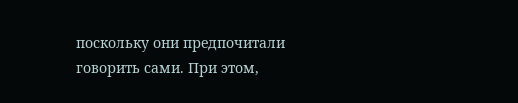поскольку они предпочитали говорить сами. При этом,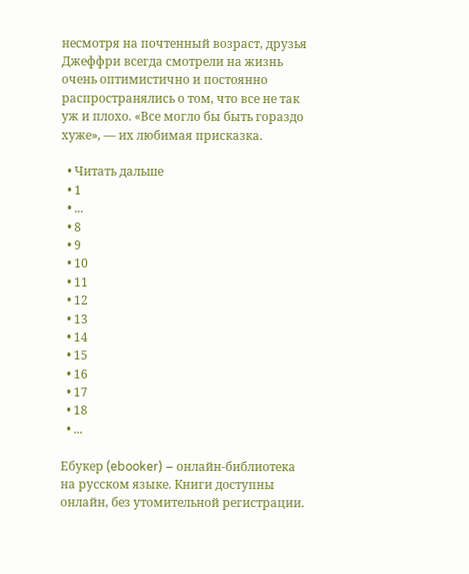несмотря на почтенный возраст, друзья Джеффри всегда смотрели на жизнь очень оптимистично и постоянно распространялись о том, что все не так уж и плохо. «Все могло бы быть гораздо хуже», — их любимая присказка.

  • Читать дальше
  • 1
  • ...
  • 8
  • 9
  • 10
  • 11
  • 12
  • 13
  • 14
  • 15
  • 16
  • 17
  • 18
  • ...

Ебукер (ebooker) – онлайн-библиотека на русском языке. Книги доступны онлайн, без утомительной регистрации.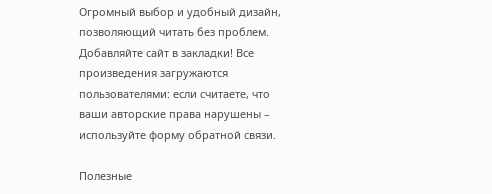Огромный выбор и удобный дизайн, позволяющий читать без проблем. Добавляйте сайт в закладки! Все произведения загружаются пользователями: если считаете, что ваши авторские права нарушены – используйте форму обратной связи.

Полезные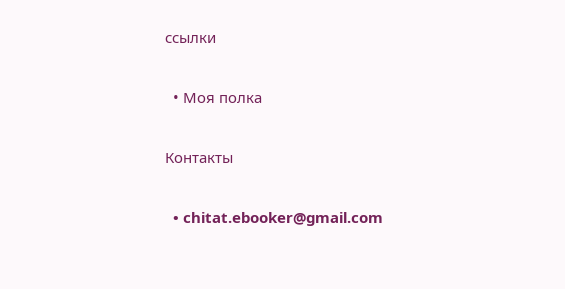ссылки

  • Моя полка

Контакты

  • chitat.ebooker@gmail.com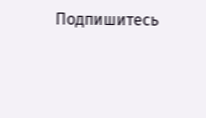Подпишитесь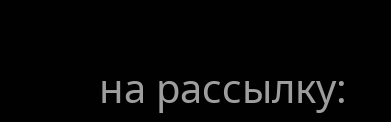на рассылку: